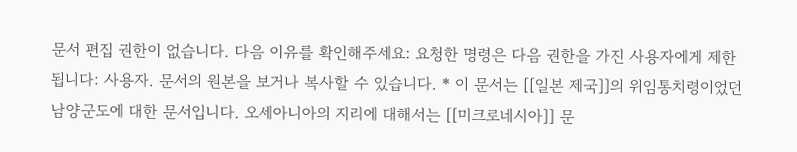문서 편집 권한이 없습니다. 다음 이유를 확인해주세요: 요청한 명령은 다음 권한을 가진 사용자에게 제한됩니다: 사용자. 문서의 원본을 보거나 복사할 수 있습니다. * 이 문서는 [[일본 제국]]의 위임통치령이었던 남양군도에 대한 문서입니다. 오세아니아의 지리에 대해서는 [[미크로네시아]] 문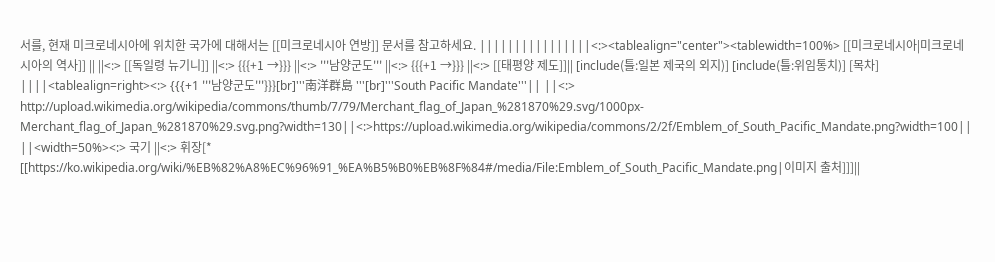서를, 현재 미크로네시아에 위치한 국가에 대해서는 [[미크로네시아 연방]] 문서를 참고하세요. ||||||||||||||||<:><tablealign="center"><tablewidth=100%> [[미크로네시아|미크로네시아의 역사]] || ||<:> [[독일령 뉴기니]] ||<:> {{{+1 →}}} ||<:> '''남양군도''' ||<:> {{{+1 →}}} ||<:> [[태평양 제도]]|| [include(틀:일본 제국의 외지)] [include(틀:위임통치)] [목차] ||||<tablealign=right><:> {{{+1 '''남양군도'''}}}[br]'''南洋群島 '''[br]'''South Pacific Mandate'''|| ||<:> http://upload.wikimedia.org/wikipedia/commons/thumb/7/79/Merchant_flag_of_Japan_%281870%29.svg/1000px-Merchant_flag_of_Japan_%281870%29.svg.png?width=130||<:>https://upload.wikimedia.org/wikipedia/commons/2/2f/Emblem_of_South_Pacific_Mandate.png?width=100|| ||<width=50%><:> 국기 ||<:> 휘장[* [[https://ko.wikipedia.org/wiki/%EB%82%A8%EC%96%91_%EA%B5%B0%EB%8F%84#/media/File:Emblem_of_South_Pacific_Mandate.png|이미지 출처]]]||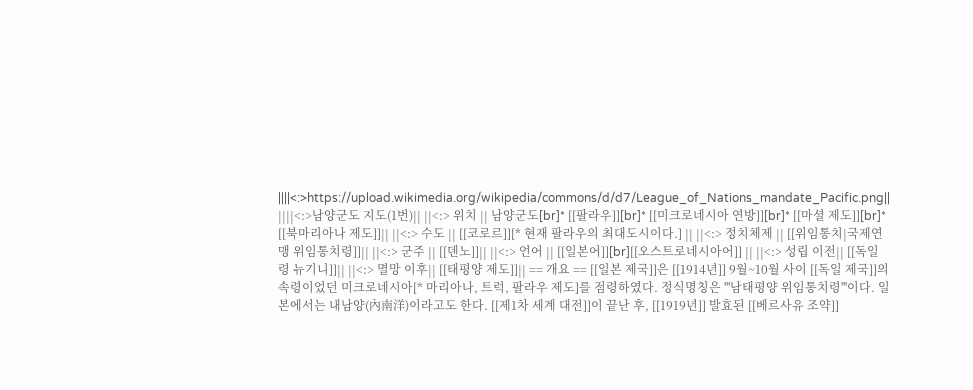||||<:>https://upload.wikimedia.org/wikipedia/commons/d/d7/League_of_Nations_mandate_Pacific.png|| ||||<:>남양군도 지도(1번)|| ||<:> 위치 || 남양군도[br]* [[팔라우]][br]* [[미크로네시아 연방]][br]* [[마셜 제도]][br]* [[북마리아나 제도]]|| ||<:> 수도 || [[코로르]][* 현재 팔라우의 최대도시이다.] || ||<:> 정치체제 || [[위임통치|국제연맹 위임통치령]]|| ||<:> 군주 || [[덴노]]|| ||<:> 언어 || [[일본어]][br][[오스트로네시아어]] || ||<:> 성립 이전|| [[독일령 뉴기니]]|| ||<:> 멸망 이후|| [[태평양 제도]]|| == 개요 == [[일본 제국]]은 [[1914년]] 9월~10월 사이 [[독일 제국]]의 속령이었던 미크로네시아[* 마리아나, 트럭, 팔라우 제도]를 점령하였다. 정식명칭은 '''남태평양 위임통치령'''이다. 일본에서는 내남양(內南洋)이라고도 한다. [[제1차 세계 대전]]이 끝난 후, [[1919년]] 발효된 [[베르사유 조약]]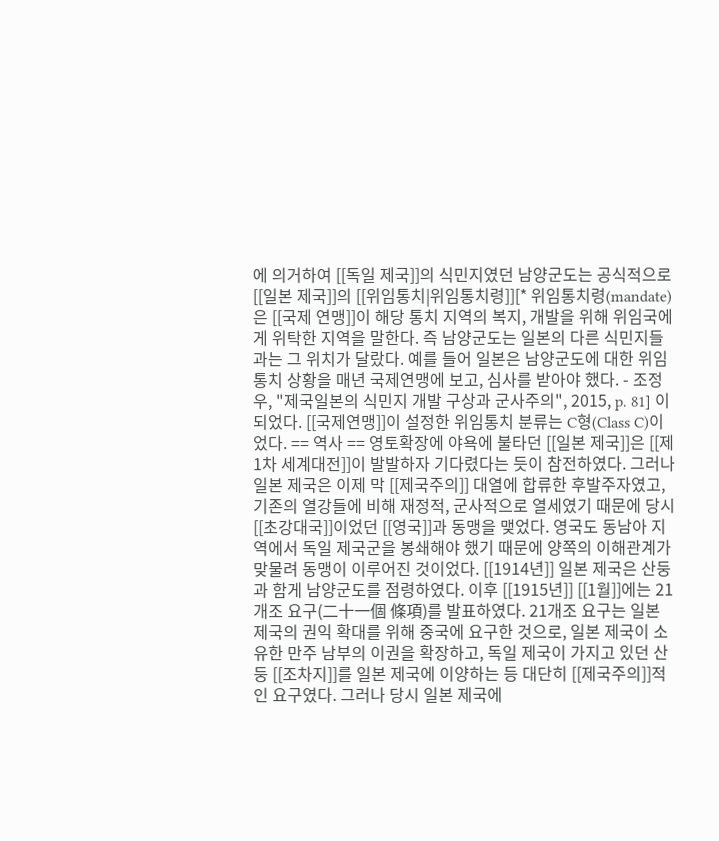에 의거하여 [[독일 제국]]의 식민지였던 남양군도는 공식적으로 [[일본 제국]]의 [[위임통치|위임통치령]][* 위임통치령(mandate)은 [[국제 연맹]]이 해당 통치 지역의 복지, 개발을 위해 위임국에게 위탁한 지역을 말한다. 즉 남양군도는 일본의 다른 식민지들과는 그 위치가 달랐다. 예를 들어 일본은 남양군도에 대한 위임통치 상황을 매년 국제연맹에 보고, 심사를 받아야 했다. - 조정우, "제국일본의 식민지 개발 구상과 군사주의", 2015, p. 81] 이 되었다. [[국제연맹]]이 설정한 위임통치 분류는 C형(Class C)이었다. == 역사 == 영토확장에 야욕에 불타던 [[일본 제국]]은 [[제1차 세계대전]]이 발발하자 기다렸다는 듯이 참전하였다. 그러나 일본 제국은 이제 막 [[제국주의]] 대열에 합류한 후발주자였고, 기존의 열강들에 비해 재정적, 군사적으로 열세였기 때문에 당시 [[초강대국]]이었던 [[영국]]과 동맹을 맺었다. 영국도 동남아 지역에서 독일 제국군을 봉쇄해야 했기 때문에 양쪽의 이해관계가 맞물려 동맹이 이루어진 것이었다. [[1914년]] 일본 제국은 산둥과 함게 남양군도를 점령하였다. 이후 [[1915년]] [[1월]]에는 21개조 요구(二十一個 條項)를 발표하였다. 21개조 요구는 일본 제국의 권익 확대를 위해 중국에 요구한 것으로, 일본 제국이 소유한 만주 남부의 이권을 확장하고, 독일 제국이 가지고 있던 산둥 [[조차지]]를 일본 제국에 이양하는 등 대단히 [[제국주의]]적인 요구였다. 그러나 당시 일본 제국에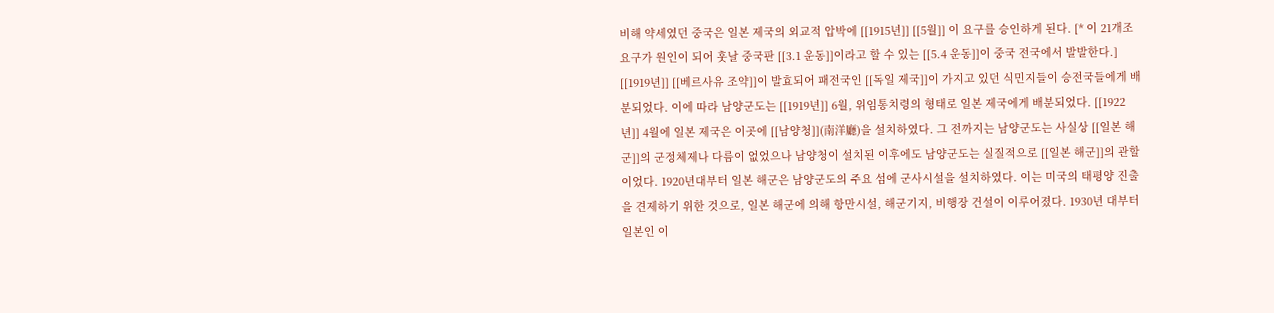비해 약세였던 중국은 일본 제국의 외교적 압박에 [[1915년]] [[5월]] 이 요구를 승인하게 된다. [* 이 21개조 요구가 원인이 되어 훗날 중국판 [[3.1 운동]]이라고 할 수 있는 [[5.4 운동]]이 중국 전국에서 발발한다.] [[1919년]] [[베르사유 조약]]이 발효되어 패전국인 [[독일 제국]]이 가지고 있던 식민지들이 승전국들에게 배분되었다. 이에 따라 남양군도는 [[1919년]] 6월, 위임통치령의 형태로 일본 제국에게 배분되었다. [[1922년]] 4월에 일본 제국은 이곳에 [[남양청]](南洋廳)을 설치하였다. 그 전까지는 남양군도는 사실상 [[일본 해군]]의 군정체제나 다름이 없었으나 남양청이 설치된 이후에도 남양군도는 실질적으로 [[일본 해군]]의 관할이었다. 1920년대부터 일본 해군은 남양군도의 주요 섬에 군사시설을 설치하였다. 이는 미국의 태평양 진출을 견제하기 위한 것으로, 일본 해군에 의해 항만시설, 해군기지, 비행장 건설이 이루어졌다. 1930년 대부터 일본인 이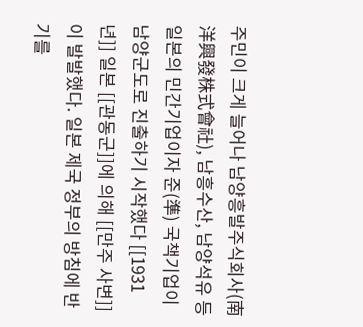주민이 크게 늘어나 남양흥발주식회사(南洋興發株式會社), 남흥수산, 남양석유 등 일본의 민간기업이자 준(準) 국책기업이 남양군도로 진출하기 시작했다 [[1931년]] 일본 [[관동군]]에 의해 [[만주 사변]]이 발발했다. 일본 제국 정부의 방침에 반기를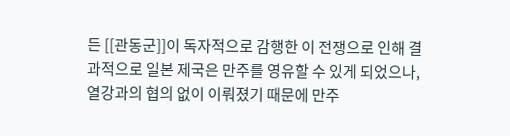든 [[관동군]]이 독자적으로 감행한 이 전쟁으로 인해 결과적으로 일본 제국은 만주를 영유할 수 있게 되었으나, 열강과의 협의 없이 이뤄졌기 때문에 만주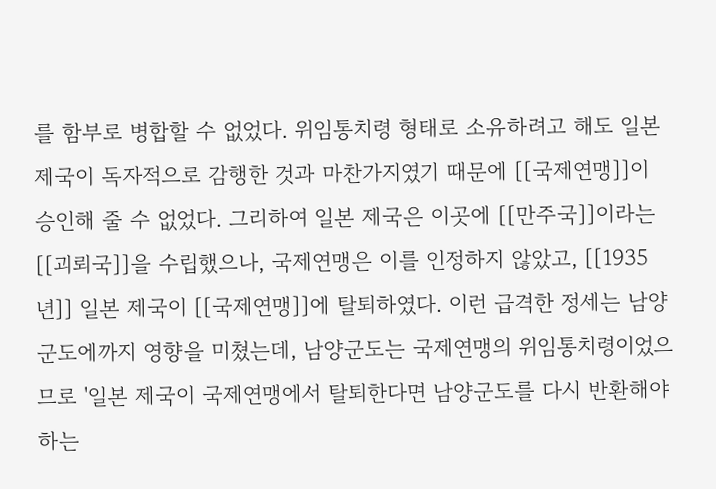를 함부로 병합할 수 없었다. 위임통치령 형태로 소유하려고 해도 일본 제국이 독자적으로 감행한 것과 마찬가지였기 때문에 [[국제연맹]]이 승인해 줄 수 없었다. 그리하여 일본 제국은 이곳에 [[만주국]]이라는 [[괴뢰국]]을 수립했으나, 국제연맹은 이를 인정하지 않았고, [[1935년]] 일본 제국이 [[국제연맹]]에 탈퇴하였다. 이런 급격한 정세는 남양군도에까지 영향을 미쳤는데, 남양군도는 국제연맹의 위임통치령이었으므로 '일본 제국이 국제연맹에서 탈퇴한다면 남양군도를 다시 반환해야 하는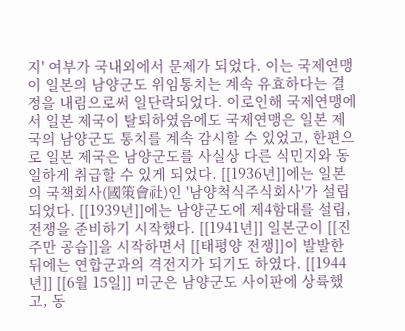지' 여부가 국내외에서 문제가 되었다. 이는 국제연맹이 일본의 남양군도 위임통치는 계속 유효하다는 결정을 내림으로써 일단락되었다. 이로인해 국제연맹에서 일본 제국이 탈퇴하였음에도 국제연맹은 일본 제국의 남양군도 통치를 계속 감시할 수 있었고, 한편으로 일본 제국은 남양군도를 사실상 다른 식민지와 동일하게 취급할 수 있게 되었다. [[1936년]]에는 일본의 국책회사(國策會社)인 '남양척식주식회사'가 설립되었다. [[1939년]]에는 남양군도에 제4함대를 설립, 전쟁을 준비하기 시작했다. [[1941년]] 일본군이 [[진주만 공습]]을 시작하면서 [[태평양 전쟁]]이 발발한 뒤에는 연합군과의 격전지가 되기도 하였다. [[1944년]] [[6월 15일]] 미군은 남양군도 사이판에 상륙했고, 동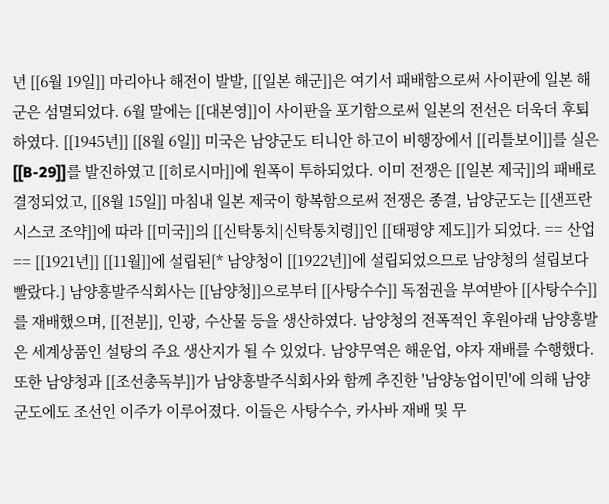년 [[6월 19일]] 마리아나 해전이 발발, [[일본 해군]]은 여기서 패배함으로써 사이판에 일본 해군은 섬멸되었다. 6월 말에는 [[대본영]]이 사이판을 포기함으로써 일본의 전선은 더욱더 후퇴하였다. [[1945년]] [[8월 6일]] 미국은 남양군도 티니안 하고이 비행장에서 [[리틀보이]]를 실은 [[B-29]]를 발진하였고 [[히로시마]]에 원폭이 투하되었다. 이미 전쟁은 [[일본 제국]]의 패배로 결정되었고, [[8월 15일]] 마침내 일본 제국이 항복함으로써 전쟁은 종결, 남양군도는 [[샌프란시스코 조약]]에 따라 [[미국]]의 [[신탁통치|신탁통치령]]인 [[태평양 제도]]가 되었다. == 산업 == [[1921년]] [[11월]]에 설립된[* 남양청이 [[1922년]]에 설립되었으므로 남양청의 설립보다 빨랐다.] 남양흥발주식회사는 [[남양청]]으로부터 [[사탕수수]] 독점권을 부여받아 [[사탕수수]]를 재배했으며, [[전분]], 인광, 수산물 등을 생산하였다. 남양청의 전폭적인 후원아래 남양흥발은 세계상품인 설탕의 주요 생산지가 될 수 있었다. 남양무역은 해운업, 야자 재배를 수행했다. 또한 남양청과 [[조선총독부]]가 남양흥발주식회사와 함께 추진한 '남양농업이민'에 의해 남양군도에도 조선인 이주가 이루어졌다. 이들은 사탕수수, 카사바 재배 및 무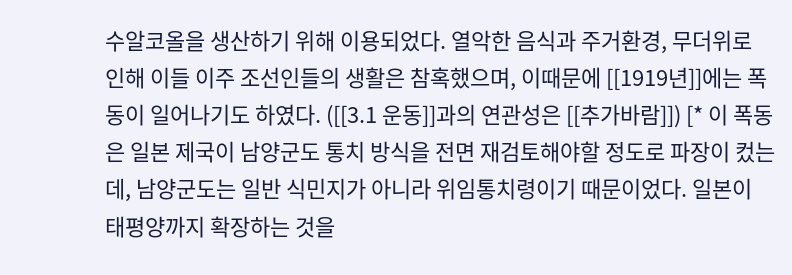수알코올을 생산하기 위해 이용되었다. 열악한 음식과 주거환경, 무더위로 인해 이들 이주 조선인들의 생활은 참혹했으며, 이때문에 [[1919년]]에는 폭동이 일어나기도 하였다. ([[3.1 운동]]과의 연관성은 [[추가바람]]) [* 이 폭동은 일본 제국이 남양군도 통치 방식을 전면 재검토해야할 정도로 파장이 컸는데, 남양군도는 일반 식민지가 아니라 위임통치령이기 때문이었다. 일본이 태평양까지 확장하는 것을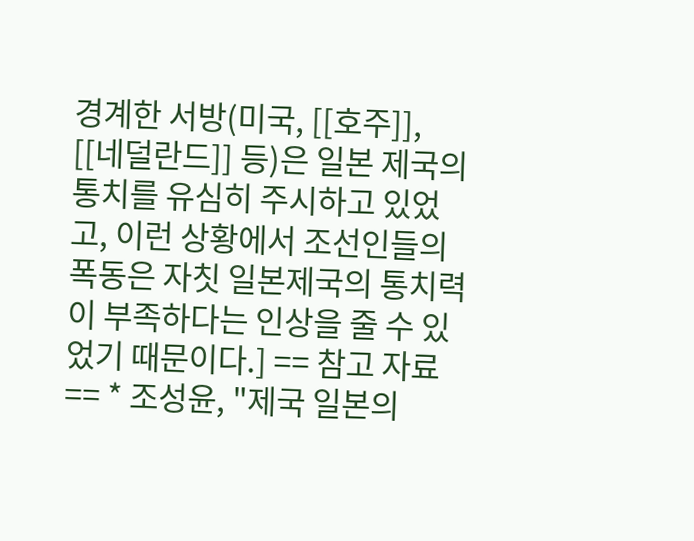경계한 서방(미국, [[호주]], [[네덜란드]] 등)은 일본 제국의 통치를 유심히 주시하고 있었고, 이런 상황에서 조선인들의 폭동은 자칫 일본제국의 통치력이 부족하다는 인상을 줄 수 있었기 때문이다.] == 참고 자료 == * 조성윤, "제국 일본의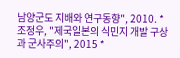남양군도 지배와 연구동향", 2010. * 조정우, "제국일본의 식민지 개발 구상과 군사주의", 2015 *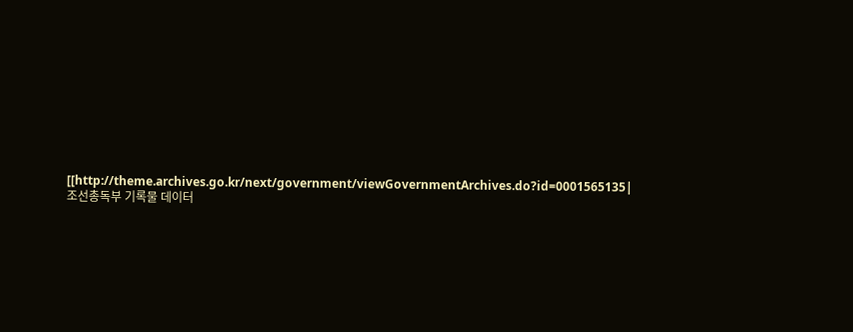[[http://theme.archives.go.kr/next/government/viewGovernmentArchives.do?id=0001565135|조선총독부 기록물 데이터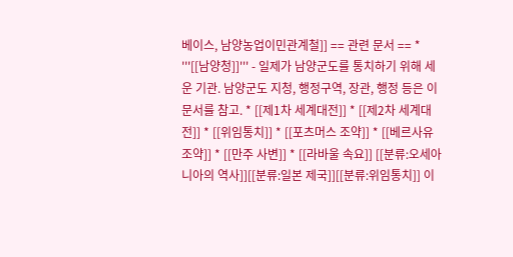베이스, 남양농업이민관계철]] == 관련 문서 == * '''[[남양청]]''' - 일제가 남양군도를 통치하기 위해 세운 기관. 남양군도 지청, 행정구역, 장관, 행정 등은 이 문서를 참고. * [[제1차 세계대전]] * [[제2차 세계대전]] * [[위임통치]] * [[포츠머스 조약]] * [[베르사유 조약]] * [[만주 사변]] * [[라바울 속요]] [[분류:오세아니아의 역사]][[분류:일본 제국]][[분류:위임통치]] 이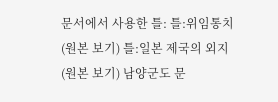문서에서 사용한 틀: 틀:위임통치 (원본 보기) 틀:일본 제국의 외지 (원본 보기) 남양군도 문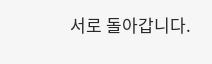서로 돌아갑니다.